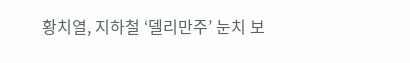황치열, 지하철 ‘델리만주’ 눈치 보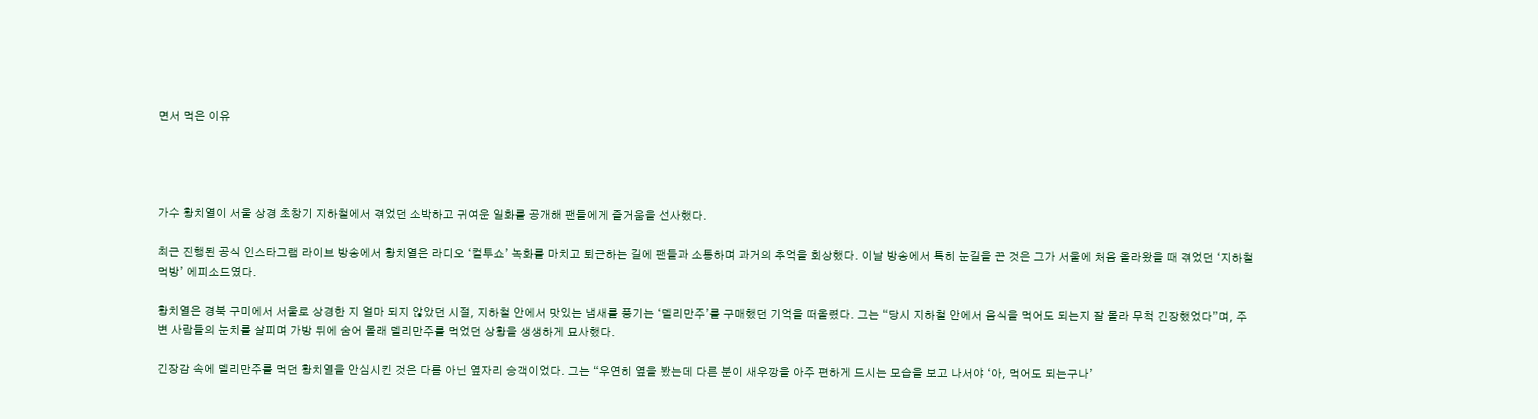면서 먹은 이유




가수 황치열이 서울 상경 초창기 지하철에서 겪었던 소박하고 귀여운 일화를 공개해 팬들에게 즐거움을 선사했다.

최근 진행된 공식 인스타그램 라이브 방송에서 황치열은 라디오 ‘컬투쇼’ 녹화를 마치고 퇴근하는 길에 팬들과 소통하며 과거의 추억을 회상했다. 이날 방송에서 특히 눈길을 끈 것은 그가 서울에 처음 올라왔을 때 겪었던 ‘지하철 먹방’ 에피소드였다.

황치열은 경북 구미에서 서울로 상경한 지 얼마 되지 않았던 시절, 지하철 안에서 맛있는 냄새를 풍기는 ‘델리만주’를 구매했던 기억을 떠올렸다. 그는 “당시 지하철 안에서 음식을 먹어도 되는지 잘 몰라 무척 긴장했었다”며, 주변 사람들의 눈치를 살피며 가방 뒤에 숨어 몰래 델리만주를 먹었던 상황을 생생하게 묘사했다.

긴장감 속에 델리만주를 먹던 황치열을 안심시킨 것은 다름 아닌 옆자리 승객이었다. 그는 “우연히 옆을 봤는데 다른 분이 새우깡을 아주 편하게 드시는 모습을 보고 나서야 ‘아, 먹어도 되는구나’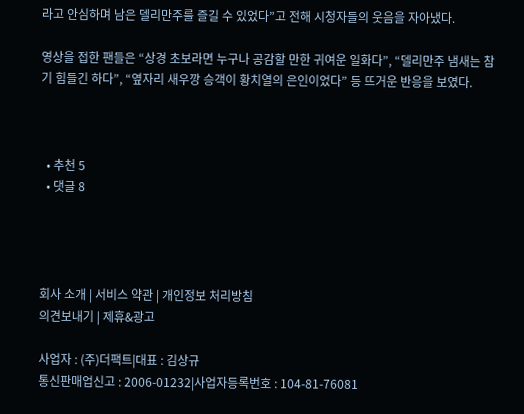라고 안심하며 남은 델리만주를 즐길 수 있었다”고 전해 시청자들의 웃음을 자아냈다.

영상을 접한 팬들은 “상경 초보라면 누구나 공감할 만한 귀여운 일화다”, “델리만주 냄새는 참기 힘들긴 하다”, “옆자리 새우깡 승객이 황치열의 은인이었다” 등 뜨거운 반응을 보였다.



  • 추천 5
  • 댓글 8




회사 소개 | 서비스 약관 | 개인정보 처리방침
의견보내기 | 제휴&광고

사업자 : (주)더팩트|대표 : 김상규
통신판매업신고 : 2006-01232|사업자등록번호 : 104-81-76081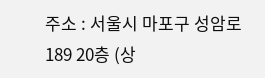주소 : 서울시 마포구 성암로 189 20층 (상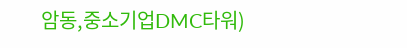암동,중소기업DMC타워)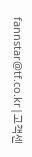fannstar@tf.co.kr|고객센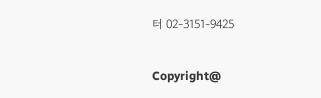터 02-3151-9425

Copyright@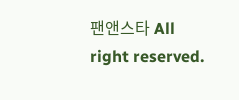팬앤스타 All right reserved.